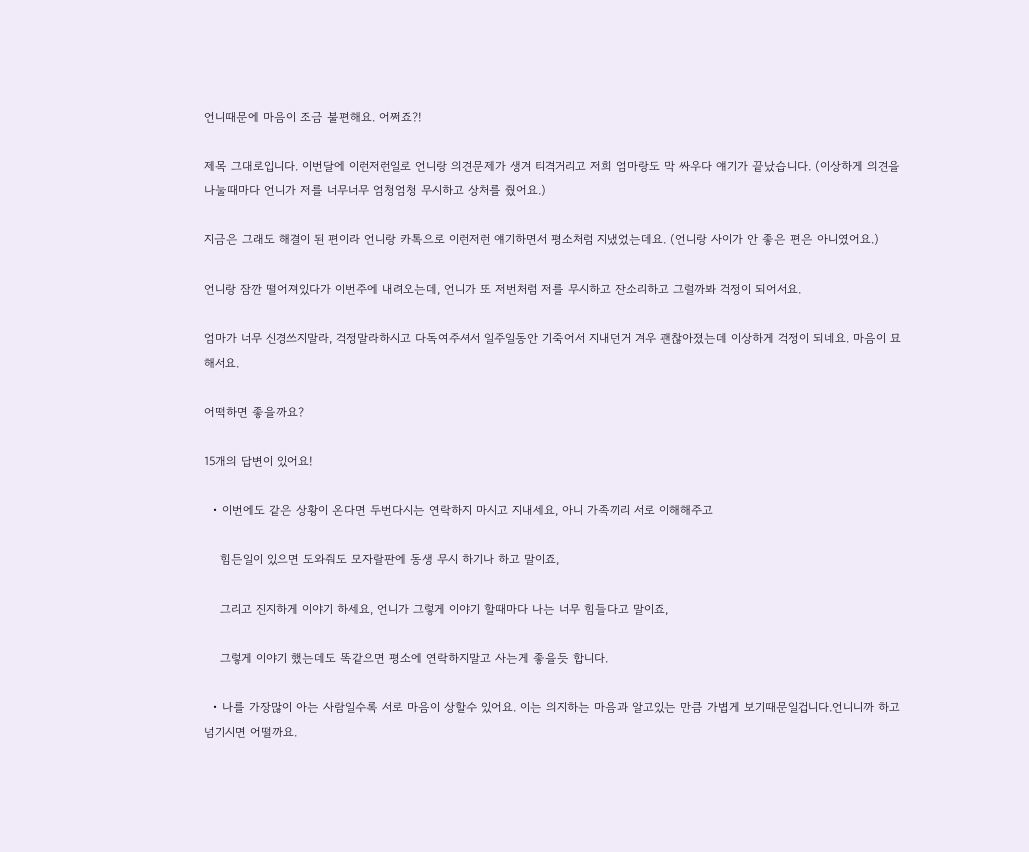언니때문에 마음이 조금 불편해요. 어쩌죠?!

제목 그대로입니다. 이번달에 이런저런일로 언니랑 의견문제가 생겨 티격거리고 저희 엄마랑도 막 싸우다 얘기가 끝났습니다. (이상하게 의견을 나눌때마다 언니가 저를 너무너무 엄청엄청 무시하고 상처를 줬어요.)

지금은 그래도 해결이 된 편이라 언니랑 카톡으로 이런저런 얘기하면서 평소처럼 지냈었는데요. (언니랑 사이가 안 좋은 편은 아니였어요.)

언니랑 잠깐 떨어져있다가 이번주에 내려오는데, 언니가 또 저번처럼 저를 무시하고 잔소리하고 그럴까봐 걱정이 되어서요.

엄마가 너무 신경쓰지말라, 걱정말라하시고 다독여주셔서 일주일동안 기죽어서 지내던거 겨우 괜찮아졌는데 이상하게 걱정이 되네요. 마음이 묘해서요.

어떡하면 좋을까요?

15개의 답변이 있어요!

  • 이번에도 같은 상황이 온다면 두번다시는 연락하지 마시고 지내세요, 아니 가족끼리 서로 이해해주고

    힘든일이 있으면 도와줘도 모자랄판에 동생 무시 하기나 하고 말이죠,

    그리고 진지하게 이야기 하세요, 언니가 그렇게 이야기 할때마다 나는 너무 힘들다고 말이죠,

    그렇게 이야기 했는데도 똑같으면 평소에 연락하지말고 사는게 좋을듯 합니다.

  • 나를 가장많이 아는 사람일수록 서로 마음이 상할수 있어요. 이는 의지하는 마음과 알고있는 만큼 가볍게 보기때문일겁니다.언니니까 하고 넘기시면 어떨까요.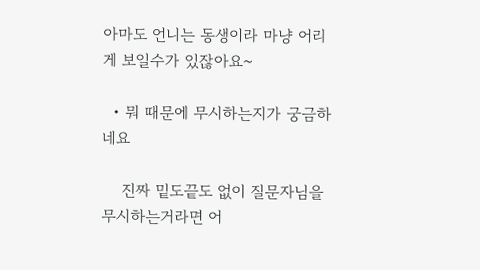아마도 언니는 동생이라 마냥 어리게 보일수가 있잖아요~

  • 뭐 때문에 무시하는지가 궁금하네요

    진짜 밑도끝도 없이 질문자님을 무시하는거라면 어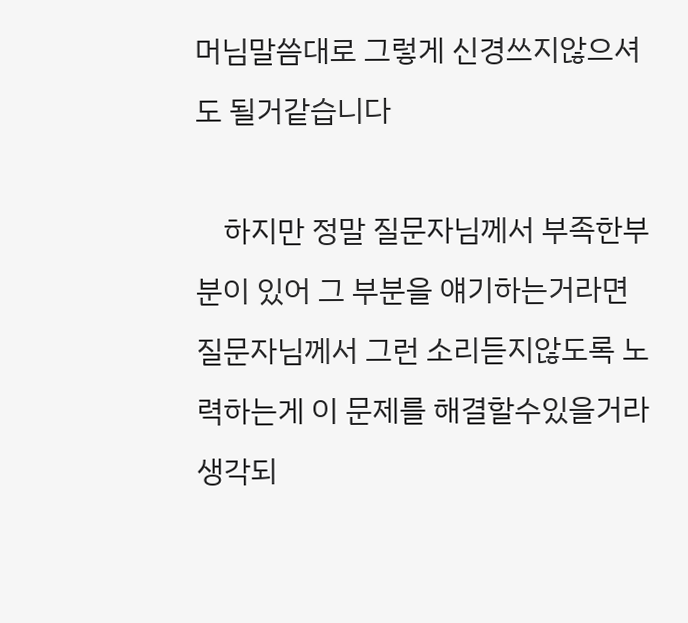머님말씀대로 그렇게 신경쓰지않으셔도 될거같습니다

    하지만 정말 질문자님께서 부족한부분이 있어 그 부분을 얘기하는거라면 질문자님께서 그런 소리듣지않도록 노력하는게 이 문제를 해결할수있을거라 생각되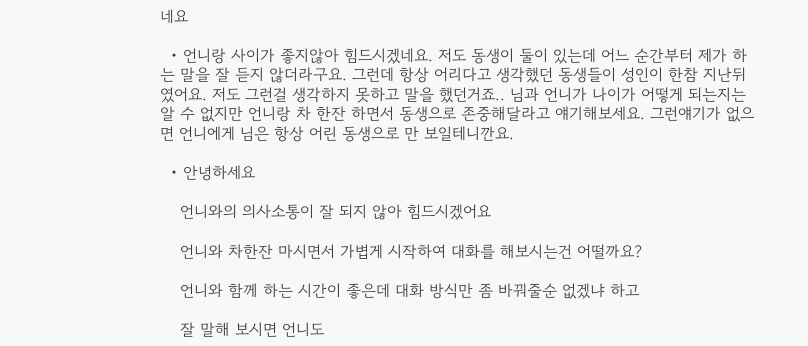네요

  • 언니랑 사이가 좋지않아 힘드시겠네요. 저도 동생이 둘이 있는데 어느 순간부터 제가 하는 말을 잘 듣지 않더라구요. 그런데 항상 어리다고 생각했던 동생들이 성인이 한참 지난뒤 였어요. 저도 그런걸 생각하지 못하고 말을 했던거죠.. 님과 언니가 나이가 어떻게 되는지는 알 수 없지만 언니랑 차 한잔 하면서 동생으로 존중해달라고 얘기해보세요. 그런얘기가 없으면 언니에게 님은 항상 어린 동생으로 만 보일테니깐요.

  • 안녕하세요

    언니와의 의사소통이 잘 되지 않아 힘드시겠어요

    언니와 차한잔 마시면서 가볍게 시작하여 대화를 해보시는건 어떨까요?

    언니와 함께 하는 시간이 좋은데 대화 방식만 좀 바꿔줄순 없겠냐 하고

    잘 말해 보시면 언니도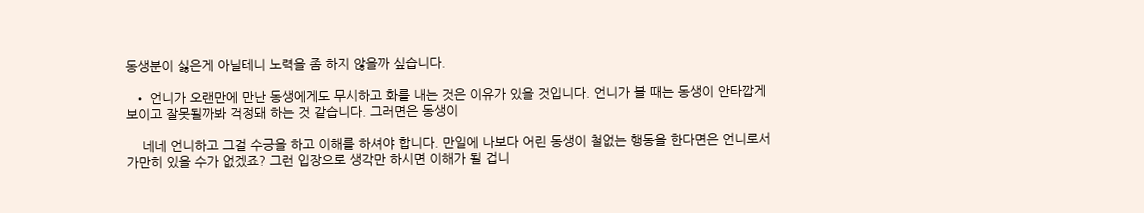동생분이 싫은게 아닐테니 노력을 좀 하지 않을까 싶습니다.

  • 언니가 오랜만에 만난 동생에게도 무시하고 화를 내는 것은 이유가 있을 것입니다. 언니가 볼 때는 동생이 안타깝게 보이고 잘못될까봐 걱정돼 하는 것 같습니다. 그러면은 동생이

    네네 언니하고 그걸 수긍을 하고 이해를 하셔야 합니다. 만일에 나보다 어린 동생이 철없는 행동을 한다면은 언니로서 가만히 있을 수가 없겠죠? 그런 입장으로 생각만 하시면 이해가 될 겁니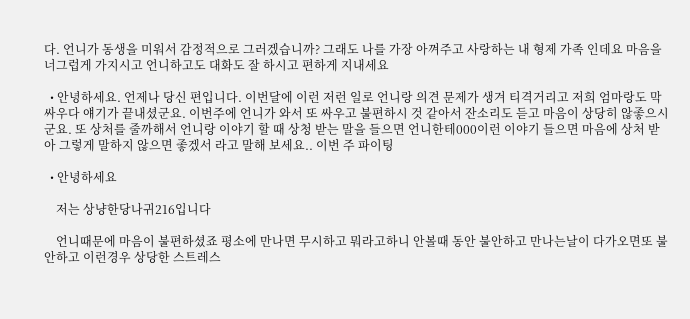다. 언니가 동생을 미워서 감정적으로 그러겠습니까? 그래도 나를 가장 아껴주고 사랑하는 내 형제 가족 인데요 마음을 너그럽게 가지시고 언니하고도 대화도 잘 하시고 편하게 지내세요

  • 안녕하세요. 언제나 당신 편입니다. 이번달에 이런 저런 일로 언니랑 의견 문제가 생겨 티격거리고 저희 엄마랑도 막 싸우다 얘기가 끝내셨군요. 이번주에 언니가 와서 또 싸우고 불편하시 것 같아서 잔소리도 듣고 마음이 상당히 않좋으시군요. 또 상처를 줄까해서 언니랑 이야기 할 때 상청 받는 말을 들으면 언니한테000이런 이야기 들으면 마음에 상처 받아 그렇게 말하지 않으면 좋겠서 라고 말해 보세요.. 이번 주 파이팅

  • 안녕하세요

    저는 상냥한당나귀216입니다

    언니때문에 마음이 불편하셨죠 평소에 만나면 무시하고 뭐라고하니 안볼때 동안 불안하고 만나는날이 다가오면또 불안하고 이런경우 상당한 스트레스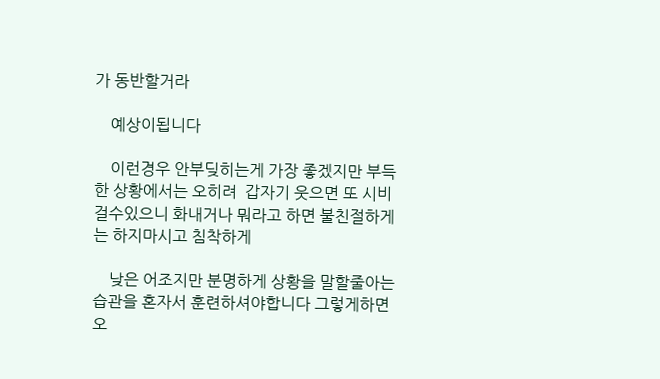가 동반할거라

    예상이됩니다

    이런경우 안부딪히는게 가장 좋겠지만 부득한 상황에서는 오히려  갑자기 웃으면 또 시비걸수있으니 화내거나 뭐라고 하면 불친절하게는 하지마시고 침착하게

    낮은 어조지만 분명하게 상황을 말할줄아는 습관을 혼자서 훈련하셔야합니다 그렇게하면 오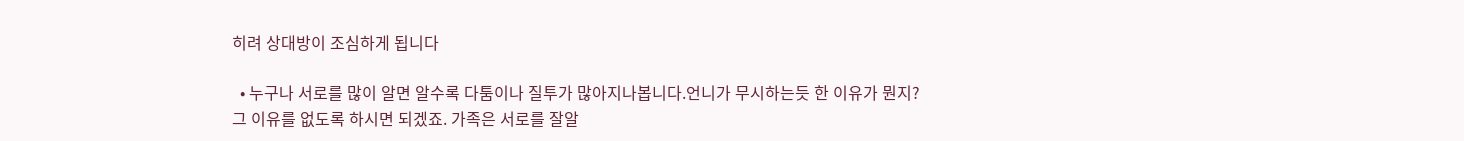히려 상대방이 조심하게 됩니다

  • 누구나 서로를 많이 알면 알수록 다툼이나 질투가 많아지나봅니다.언니가 무시하는듯 한 이유가 뭔지? 그 이유를 없도록 하시면 되겠죠. 가족은 서로를 잘알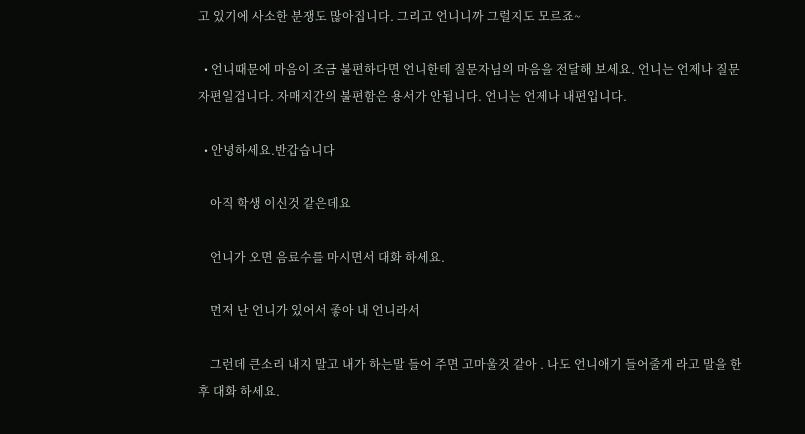고 있기에 사소한 분쟁도 많아집니다. 그리고 언니니까 그럴지도 모르죠~

  • 언니때문에 마음이 조금 불편하다면 언니한테 질문자님의 마음을 전달해 보세요. 언니는 언제나 질문자편일겁니다. 자매지간의 불편함은 용서가 안됩니다. 언니는 언제나 내편입니다.

  • 안녕하세요.반갑습니다

    아직 학생 이신것 같은데요

    언니가 오면 음료수를 마시면서 대화 하세요.

    먼저 난 언니가 있어서 좋아 내 언니라서

    그런데 큰소리 내지 말고 내가 하는말 들어 주면 고마울것 같아 . 나도 언니애기 들어줄게 라고 말을 한후 대화 하세요.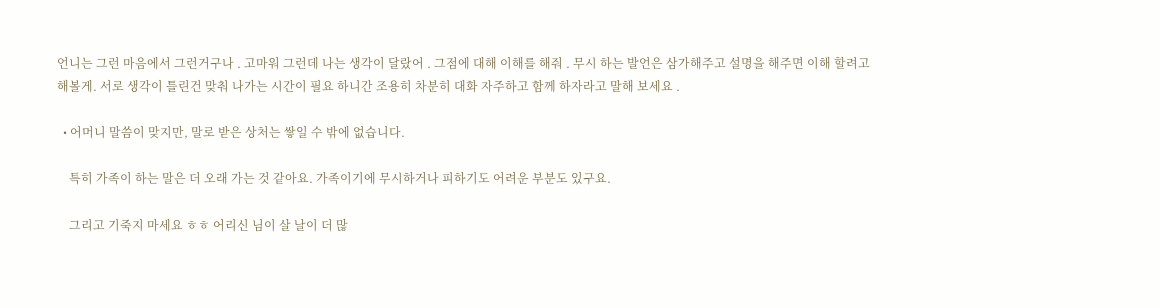언니는 그런 마음에서 그런거구나 . 고마워 그런데 나는 생각이 달랐어 . 그점에 대해 이해를 해줘 . 무시 하는 발언은 삼가해주고 설명을 해주면 이해 할려고 해볼게. 서로 생각이 틀린건 맞춰 나가는 시간이 필요 하니간 조용히 차분히 대화 자주하고 함께 하자라고 말해 보세요 .

  • 어머니 말씀이 맞지만, 말로 받은 상처는 쌓일 수 밖에 없습니다.

    특히 가족이 하는 말은 더 오래 가는 것 같아요. 가족이기에 무시하거나 피하기도 어려운 부분도 있구요.

    그리고 기죽지 마세요 ㅎㅎ 어리신 님이 살 날이 더 많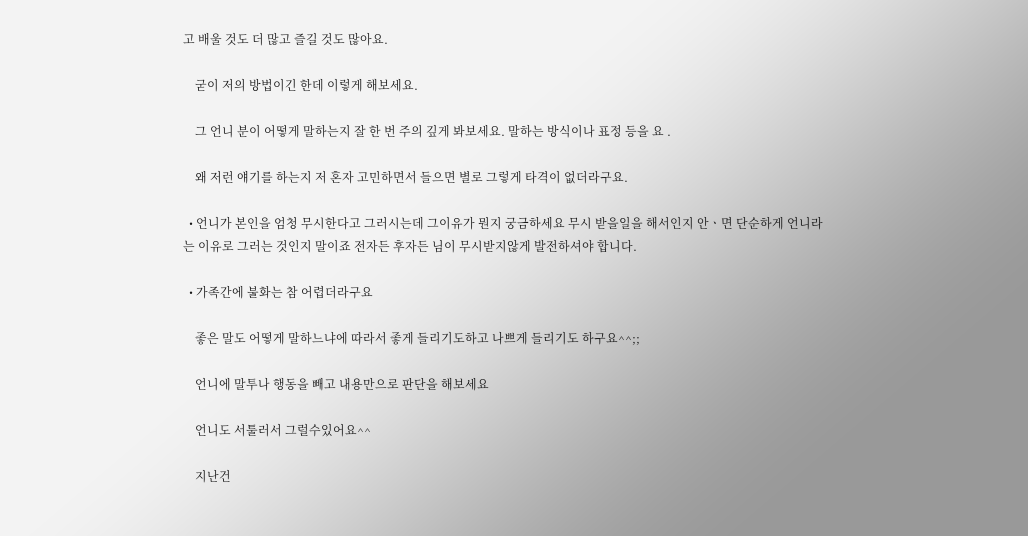고 배울 것도 더 많고 즐길 것도 많아요.

    굳이 저의 방법이긴 한데 이렇게 해보세요.

    그 언니 분이 어떻게 말하는지 잘 한 번 주의 깊게 봐보세요. 말하는 방식이나 표정 등을 요 .

    왜 저런 얘기를 하는지 저 혼자 고민하면서 들으면 별로 그렇게 타격이 없더라구요.

  • 언니가 본인을 엄청 무시한다고 그러시는데 그이유가 뭔지 궁금하세요 무시 받을일을 해서인지 안ㆍ면 단순하게 언니라는 이유로 그러는 것인지 말이죠 전자든 후자든 님이 무시받지않게 발전하셔야 합니다.

  • 가족간에 불화는 참 어렵더라구요

    좋은 말도 어떻게 말하느냐에 따라서 좋게 들리기도하고 나쁘게 들리기도 하구요^^;;

    언니에 말투나 행동을 빼고 내용만으로 판단을 해보세요

    언니도 서툴러서 그럴수있어요^^

    지난건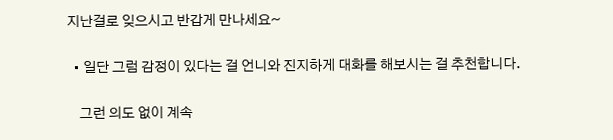지난걸로 잊으시고 반갑게 만나세요~

  • 일단 그럼 감정이 있다는 걸 언니와 진지하게 대화를 해보시는 걸 추천합니다.

    그런 의도 없이 계속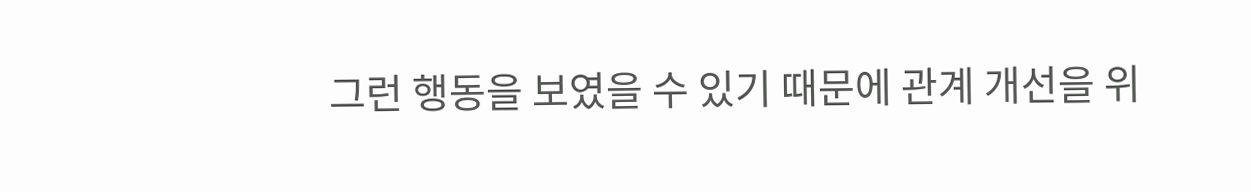그런 행동을 보였을 수 있기 때문에 관계 개선을 위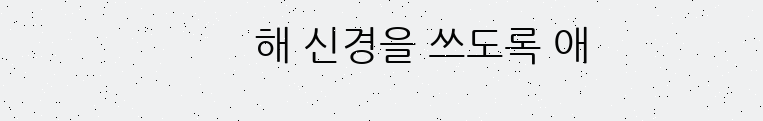해 신경을 쓰도록 애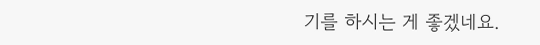기를 하시는 게 좋겠네요.